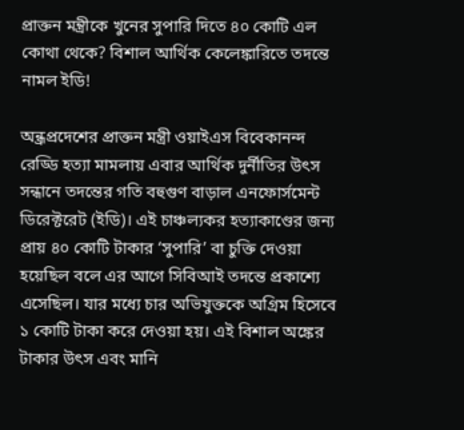প্রাক্তন মন্ত্রীকে খুনের সুপারি দিতে ৪০ কোটি এল কোথা থেকে? বিশাল আর্থিক কেলেঙ্কারিতে তদন্তে নামল ইডি!

অন্ধ্রপ্রদেশের প্রাক্তন মন্ত্রী ওয়াইএস বিবেকানন্দ রেড্ডি হত্যা মামলায় এবার আর্থিক দুর্নীতির উৎস সন্ধানে তদন্তের গতি বহুগুণ বাড়াল এনফোর্সমেন্ট ডিরেক্টরেট (ইডি)। এই চাঞ্চল্যকর হত্যাকাণ্ডের জন্য প্রায় ৪০ কোটি টাকার ‘সুপারি’ বা চুক্তি দেওয়া হয়েছিল বলে এর আগে সিবিআই তদন্তে প্রকাশ্যে এসেছিল। যার মধ্যে চার অভিযুক্তকে অগ্রিম হিসেবে ১ কোটি টাকা করে দেওয়া হয়। এই বিশাল অঙ্কের টাকার উৎস এবং মানি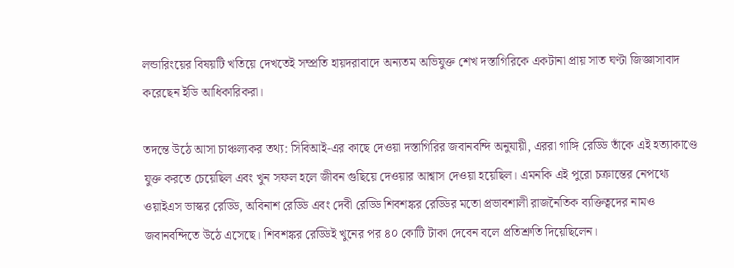লন্ডারিংয়ের বিষয়টি খতিয়ে দেখতেই সম্প্রতি হায়দরাবাদে অন্যতম অভিযুক্ত শেখ দস্তাগিরিকে একটানা প্রায় সাত ঘণ্টা জিজ্ঞাসাবাদ করেছেন ইডি আধিকারিকরা।

তদন্তে উঠে আসা চাঞ্চল্যকর তথ্য: সিবিআই-এর কাছে দেওয়া দস্তাগিরির জবানবন্দি অনুযায়ী, এররা গাঙ্গি রেড্ডি তাঁকে এই হত্যাকাণ্ডে যুক্ত করতে চেয়েছিল এবং খুন সফল হলে জীবন গুছিয়ে দেওয়ার আশ্বাস দেওয়া হয়েছিল। এমনকি এই পুরো চক্রান্তের নেপথ্যে ওয়াইএস ভাস্কর রেড্ডি, অবিনাশ রেড্ডি এবং দেবী রেড্ডি শিবশঙ্কর রেড্ডির মতো প্রভাবশালী রাজনৈতিক ব্যক্তিত্বদের নামও জবানবন্দিতে উঠে এসেছে। শিবশঙ্কর রেড্ডিই খুনের পর ৪০ কোটি টাকা দেবেন বলে প্রতিশ্রুতি দিয়েছিলেন।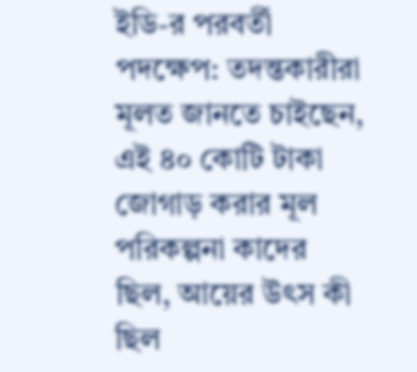ইডি-র পরবর্তী পদক্ষেপ: তদন্তকারীরা মূলত জানতে চাইছেন, এই ৪০ কোটি টাকা জোগাড় করার মূল পরিকল্পনা কাদের ছিল, আয়ের উৎস কী ছিল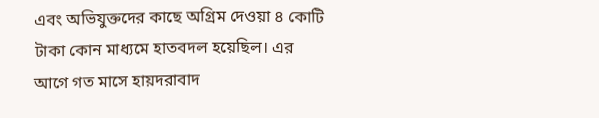এবং অভিযুক্তদের কাছে অগ্রিম দেওয়া ৪ কোটি টাকা কোন মাধ্যমে হাতবদল হয়েছিল। এর আগে গত মাসে হায়দরাবাদ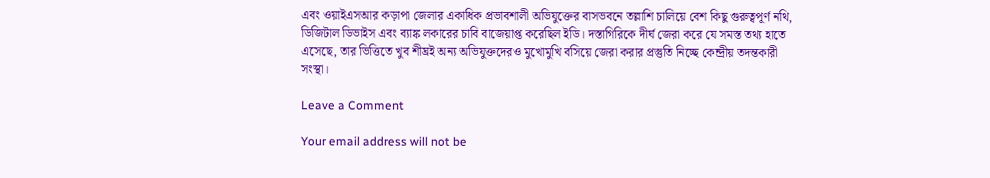এবং ওয়াইএসআর কড়াপা জেলার একাধিক প্রভাবশালী অভিযুক্তের বাসভবনে তল্লাশি চালিয়ে বেশ কিছু গুরুত্বপূর্ণ নথি, ডিজিটাল ডিভাইস এবং ব্যাঙ্ক লকারের চাবি বাজেয়াপ্ত করেছিল ইডি। দস্তাগিরিকে দীর্ঘ জেরা করে যে সমস্ত তথ্য হাতে এসেছে, তার ভিত্তিতে খুব শীঘ্রই অন্য অভিযুক্তদেরও মুখোমুখি বসিয়ে জেরা করার প্রস্তুতি নিচ্ছে কেন্দ্রীয় তদন্তকারী সংস্থা।

Leave a Comment

Your email address will not be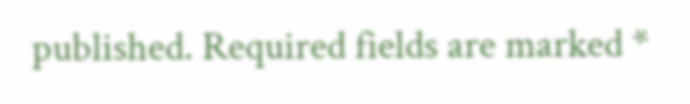published. Required fields are marked *